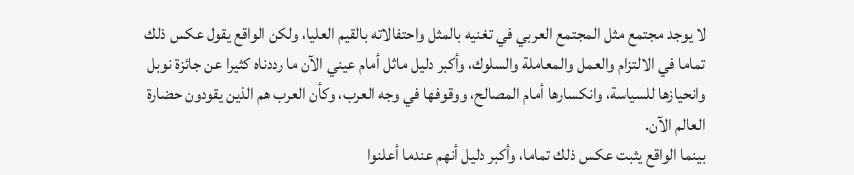لا يوجد مجتمع مثل المجتمع العربي في تغنيه بالمثل واحتفالاته بالقيم العليا، ولكن الواقع يقول عكس ذلك تماما في الالتزام والعمل والمعاملة والسلوك، وأكبر دليل ماثل أمام عيني الآن ما رددناه كثيرا عن جائزة نوبل وانحيازها للسياسة، وانكسارها أمام المصالح، ووقوفها في وجه العرب، وكأن العرب هم الذين يقودون حضارة العالم الآن.
بينما الواقع يثبت عكس ذلك تماما، وأكبر دليل أنهم عندما أعلنوا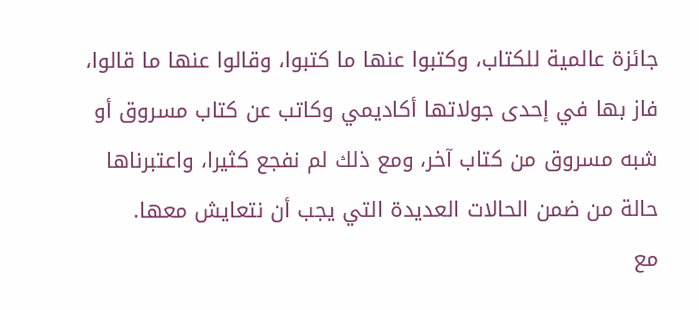جائزة عالمية للكتاب، وكتبوا عنها ما كتبوا، وقالوا عنها ما قالوا، فاز بها في إحدى جولاتها أكاديمي وكاتب عن كتاب مسروق أو شبه مسروق من كتاب آخر، ومع ذلك لم نفجع كثيرا، واعتبرناها حالة من ضمن الحالات العديدة التي يجب أن نتعايش معها.
مع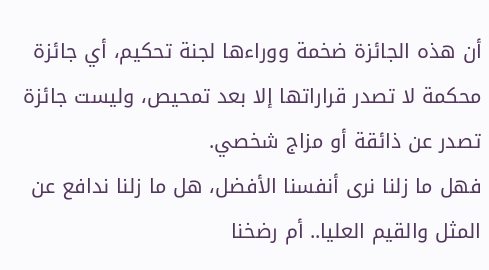أن هذه الجائزة ضخمة ووراءها لجنة تحكيم، أي جائزة محكمة لا تصدر قراراتها إلا بعد تمحيص، وليست جائزة تصدر عن ذائقة أو مزاج شخصي.
فهل ما زلنا نرى أنفسنا الأفضل، هل ما زلنا ندافع عن المثل والقيم العليا.. أم رضخنا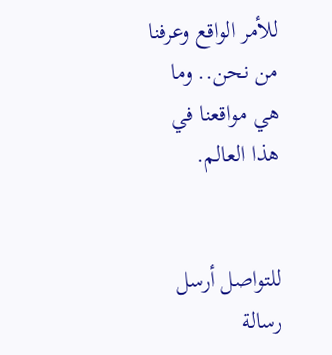للأمر الواقع وعرفنا من نحن.. وما هي مواقعنا في هذا العالم.


للتواصل أرسل رسالة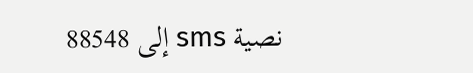نصية sms إلى 88548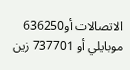الاتصالات أو636250 موبايلي أو 737701 زين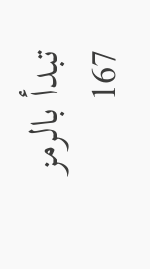تبدأ بالرمز 167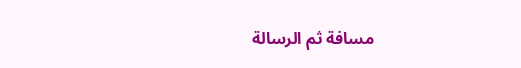مسافة ثم الرسالة